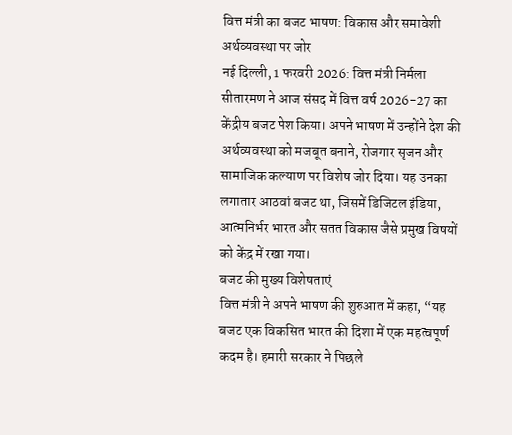वित्त मंत्री का बजट भाषण: विकास और समावेशी अर्थव्यवस्था पर जोर
नई दिल्ली, 1 फरवरी 2026: वित्त मंत्री निर्मला सीतारमण ने आज संसद में वित्त वर्ष 2026-27 का केंद्रीय बजट पेश किया। अपने भाषण में उन्होंने देश की अर्थव्यवस्था को मजबूत बनाने, रोजगार सृजन और सामाजिक कल्याण पर विशेष जोर दिया। यह उनका लगातार आठवां बजट था, जिसमें डिजिटल इंडिया, आत्मनिर्भर भारत और सतत विकास जैसे प्रमुख विषयों को केंद्र में रखा गया।
बजट की मुख्य विशेषताएं
वित्त मंत्री ने अपने भाषण की शुरुआत में कहा, “यह बजट एक विकसित भारत की दिशा में एक महत्वपूर्ण कदम है। हमारी सरकार ने पिछले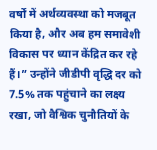वर्षों में अर्थव्यवस्था को मजबूत किया है, और अब हम समावेशी विकास पर ध्यान केंद्रित कर रहे हैं।” उन्होंने जीडीपी वृद्धि दर को 7.5% तक पहुंचाने का लक्ष्य रखा, जो वैश्विक चुनौतियों के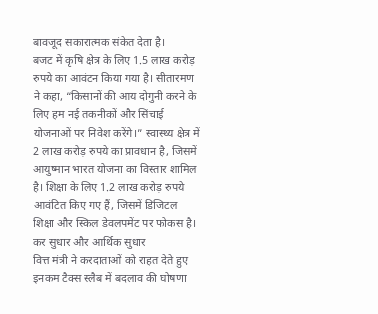बावजूद सकारात्मक संकेत देता है।
बजट में कृषि क्षेत्र के लिए 1.5 लाख करोड़ रुपये का आवंटन किया गया है। सीतारमण ने कहा, “किसानों की आय दोगुनी करने के लिए हम नई तकनीकों और सिंचाई योजनाओं पर निवेश करेंगे।” स्वास्थ्य क्षेत्र में 2 लाख करोड़ रुपये का प्रावधान है, जिसमें आयुष्मान भारत योजना का विस्तार शामिल है। शिक्षा के लिए 1.2 लाख करोड़ रुपये आवंटित किए गए हैं, जिसमें डिजिटल शिक्षा और स्किल डेवलपमेंट पर फोकस है।
कर सुधार और आर्थिक सुधार
वित्त मंत्री ने करदाताओं को राहत देते हुए इनकम टैक्स स्लैब में बदलाव की घोषणा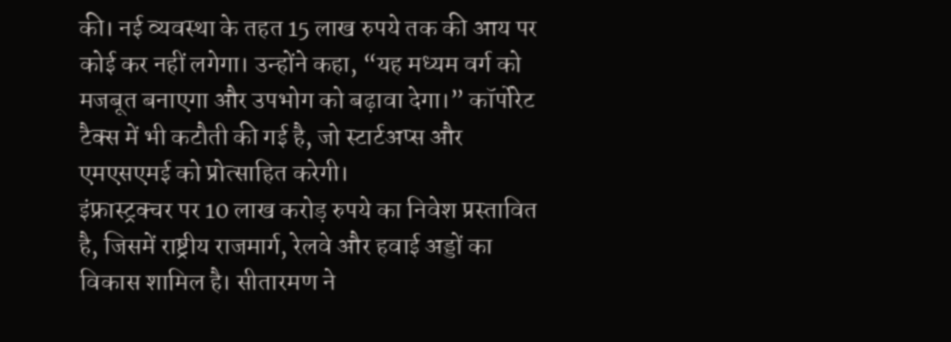की। नई व्यवस्था के तहत 15 लाख रुपये तक की आय पर कोई कर नहीं लगेगा। उन्होंने कहा, “यह मध्यम वर्ग को मजबूत बनाएगा और उपभोग को बढ़ावा देगा।” कॉर्पोरेट टैक्स में भी कटौती की गई है, जो स्टार्टअप्स और एमएसएमई को प्रोत्साहित करेगी।
इंफ्रास्ट्रक्चर पर 10 लाख करोड़ रुपये का निवेश प्रस्तावित है, जिसमें राष्ट्रीय राजमार्ग, रेलवे और हवाई अड्डों का विकास शामिल है। सीतारमण ने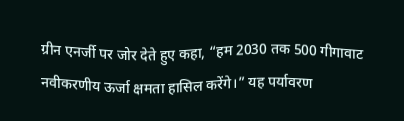ग्रीन एनर्जी पर जोर देते हुए कहा, “हम 2030 तक 500 गीगावाट नवीकरणीय ऊर्जा क्षमता हासिल करेंगे।” यह पर्यावरण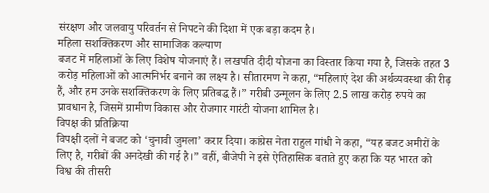संरक्षण और जलवायु परिवर्तन से निपटने की दिशा में एक बड़ा कदम है।
महिला सशक्तिकरण और सामाजिक कल्याण
बजट में महिलाओं के लिए विशेष योजनाएं हैं। लखपति दीदी योजना का विस्तार किया गया है, जिसके तहत 3 करोड़ महिलाओं को आत्मनिर्भर बनाने का लक्ष्य है। सीतारमण ने कहा, “महिलाएं देश की अर्थव्यवस्था की रीढ़ हैं, और हम उनके सशक्तिकरण के लिए प्रतिबद्ध हैं।” गरीबी उन्मूलन के लिए 2.5 लाख करोड़ रुपये का प्रावधान है, जिसमें ग्रामीण विकास और रोजगार गारंटी योजना शामिल है।
विपक्ष की प्रतिक्रिया
विपक्षी दलों ने बजट को ‘चुनावी जुमला’ करार दिया। कांग्रेस नेता राहुल गांधी ने कहा, “यह बजट अमीरों के लिए है, गरीबों की अनदेखी की गई है।” वहीं, बीजेपी ने इसे ऐतिहासिक बताते हुए कहा कि यह भारत को विश्व की तीसरी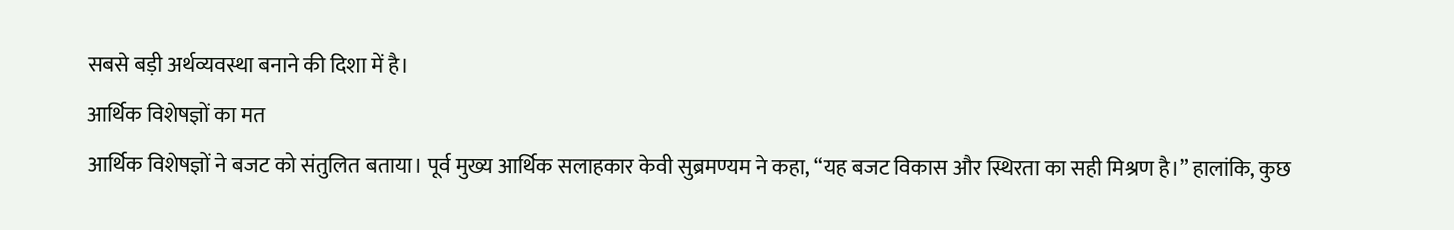सबसे बड़ी अर्थव्यवस्था बनाने की दिशा में है।
आर्थिक विशेषज्ञों का मत
आर्थिक विशेषज्ञों ने बजट को संतुलित बताया। पूर्व मुख्य आर्थिक सलाहकार केवी सुब्रमण्यम ने कहा, “यह बजट विकास और स्थिरता का सही मिश्रण है।” हालांकि, कुछ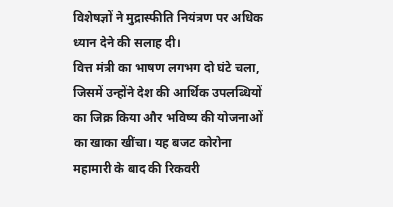विशेषज्ञों ने मुद्रास्फीति नियंत्रण पर अधिक ध्यान देने की सलाह दी।
वित्त मंत्री का भाषण लगभग दो घंटे चला, जिसमें उन्होंने देश की आर्थिक उपलब्धियों का जिक्र किया और भविष्य की योजनाओं का खाका खींचा। यह बजट कोरोना महामारी के बाद की रिकवरी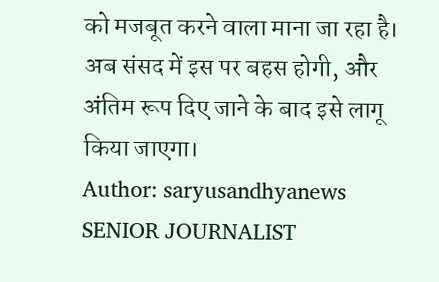को मजबूत करने वाला माना जा रहा है। अब संसद में इस पर बहस होगी, और अंतिम रूप दिए जाने के बाद इसे लागू किया जाएगा।
Author: saryusandhyanews
SENIOR JOURNALIST